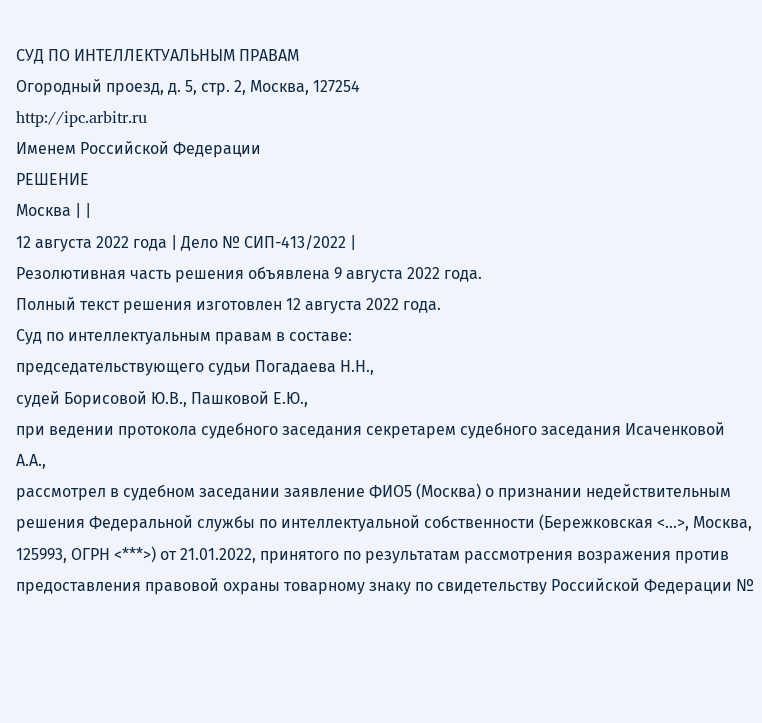СУД ПО ИНТЕЛЛЕКТУАЛЬНЫМ ПРАВАМ
Огородный проезд, д. 5, стр. 2, Москва, 127254
http://ipc.arbitr.ru
Именем Российской Федерации
РЕШЕНИЕ
Москва | |
12 августа 2022 года | Дело № СИП-413/2022 |
Резолютивная часть решения объявлена 9 августа 2022 года.
Полный текст решения изготовлен 12 августа 2022 года.
Суд по интеллектуальным правам в составе:
председательствующего судьи Погадаева Н.Н.,
судей Борисовой Ю.В., Пашковой Е.Ю.,
при ведении протокола судебного заседания секретарем судебного заседания Исаченковой А.А.,
рассмотрел в судебном заседании заявление ФИО5 (Москва) о признании недействительным решения Федеральной службы по интеллектуальной собственности (Бережковская <...>, Москва, 125993, ОГРН <***>) от 21.01.2022, принятого по результатам рассмотрения возражения против предоставления правовой охраны товарному знаку по свидетельству Российской Федерации №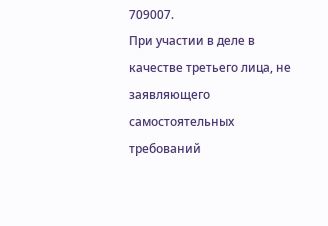709007.
При участии в деле в качестве третьего лица, не заявляющего самостоятельных требований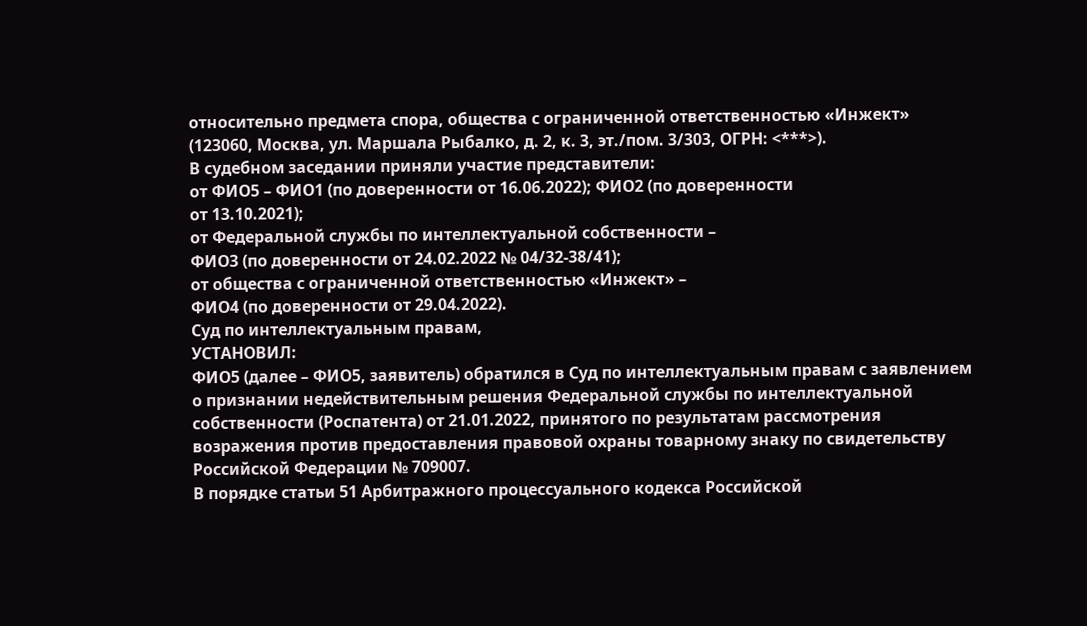относительно предмета спора, общества с ограниченной ответственностью «Инжект» (123060, Москва, ул. Маршала Рыбалко, д. 2, к. 3, эт./пом. 3/303, ОГРН: <***>).
В судебном заседании приняли участие представители:
от ФИО5 – ФИО1 (по доверенности от 16.06.2022); ФИО2 (по доверенности
от 13.10.2021);
от Федеральной службы по интеллектуальной собственности –
ФИО3 (по доверенности от 24.02.2022 № 04/32-38/41);
от общества с ограниченной ответственностью «Инжект» –
ФИО4 (по доверенности от 29.04.2022).
Суд по интеллектуальным правам,
УСТАНОВИЛ:
ФИО5 (далее – ФИО5, заявитель) обратился в Суд по интеллектуальным правам с заявлением о признании недействительным решения Федеральной службы по интеллектуальной собственности (Роспатента) от 21.01.2022, принятого по результатам рассмотрения возражения против предоставления правовой охраны товарному знаку по свидетельству Российской Федерации № 709007.
В порядке статьи 51 Арбитражного процессуального кодекса Российской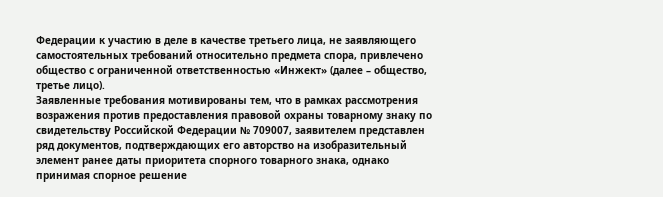Федерации к участию в деле в качестве третьего лица, не заявляющего самостоятельных требований относительно предмета спора, привлечено общество с ограниченной ответственностью «Инжект» (далее – общество, третье лицо).
Заявленные требования мотивированы тем, что в рамках рассмотрения возражения против предоставления правовой охраны товарному знаку по свидетельству Российской Федерации № 709007, заявителем представлен ряд документов, подтверждающих его авторство на изобразительный элемент ранее даты приоритета спорного товарного знака, однако принимая спорное решение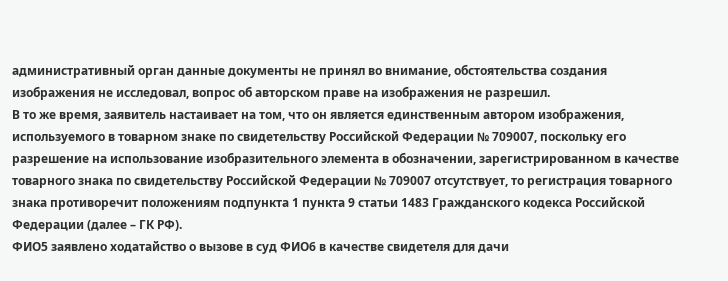административный орган данные документы не принял во внимание, обстоятельства создания изображения не исследовал, вопрос об авторском праве на изображения не разрешил.
В то же время, заявитель настаивает на том, что он является единственным автором изображения, используемого в товарном знаке по свидетельству Российской Федерации № 709007, поскольку его разрешение на использование изобразительного элемента в обозначении, зарегистрированном в качестве товарного знака по свидетельству Российской Федерации № 709007 отсутствует, то регистрация товарного знака противоречит положениям подпункта 1 пункта 9 статьи 1483 Гражданского кодекса Российской Федерации (далее – ГК РФ).
ФИО5 заявлено ходатайство о вызове в суд ФИО6 в качестве свидетеля для дачи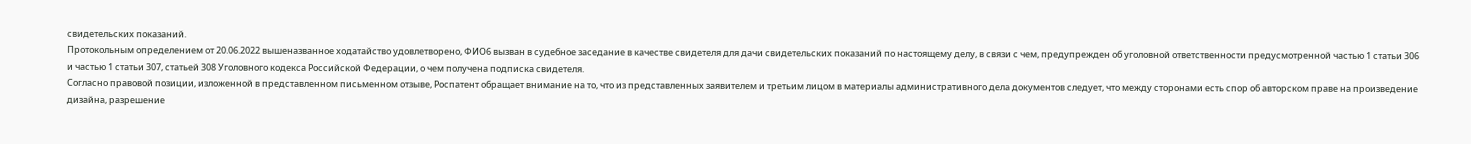свидетельских показаний.
Протокольным определением от 20.06.2022 вышеназванное ходатайство удовлетворено, ФИО6 вызван в судебное заседание в качестве свидетеля для дачи свидетельских показаний по настоящему делу, в связи с чем, предупрежден об уголовной ответственности предусмотренной частью 1 статьи 306 и частью 1 статьи 307, статьей 308 Уголовного кодекса Российской Федерации, о чем получена подписка свидетеля.
Согласно правовой позиции, изложенной в представленном письменном отзыве, Роспатент обращает внимание на то, что из представленных заявителем и третьим лицом в материалы административного дела документов следует, что между сторонами есть спор об авторском праве на произведение дизайна, разрешение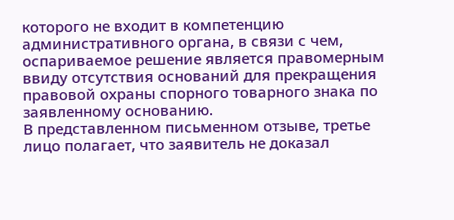которого не входит в компетенцию административного органа, в связи с чем, оспариваемое решение является правомерным ввиду отсутствия оснований для прекращения правовой охраны спорного товарного знака по заявленному основанию.
В представленном письменном отзыве, третье лицо полагает, что заявитель не доказал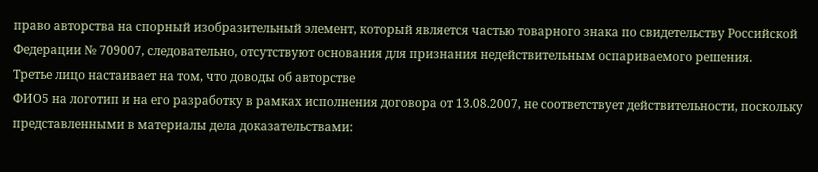право авторства на спорный изобразительный элемент, который является частью товарного знака по свидетельству Российской Федерации № 709007, следовательно, отсутствуют основания для признания недействительным оспариваемого решения.
Третье лицо настаивает на том, что доводы об авторстве
ФИО5 на логотип и на его разработку в рамках исполнения договора от 13.08.2007, не соответствует действительности, поскольку представленными в материалы дела доказательствами: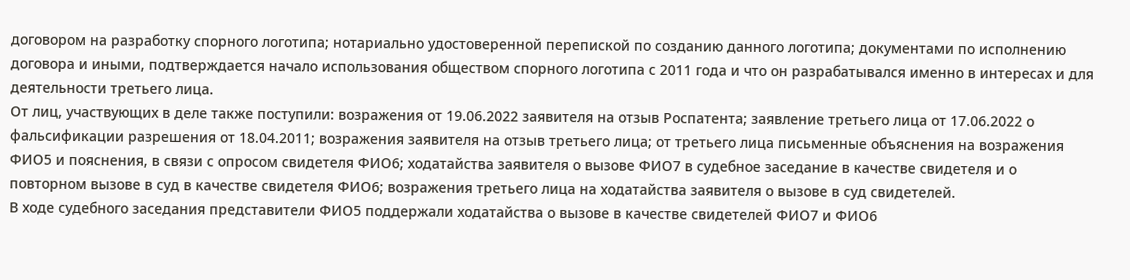договором на разработку спорного логотипа; нотариально удостоверенной перепиской по созданию данного логотипа; документами по исполнению договора и иными, подтверждается начало использования обществом спорного логотипа с 2011 года и что он разрабатывался именно в интересах и для деятельности третьего лица.
От лиц, участвующих в деле также поступили: возражения от 19.06.2022 заявителя на отзыв Роспатента; заявление третьего лица от 17.06.2022 о фальсификации разрешения от 18.04.2011; возражения заявителя на отзыв третьего лица; от третьего лица письменные объяснения на возражения ФИО5 и пояснения, в связи с опросом свидетеля ФИО6; ходатайства заявителя о вызове ФИО7 в судебное заседание в качестве свидетеля и о повторном вызове в суд в качестве свидетеля ФИО6; возражения третьего лица на ходатайства заявителя о вызове в суд свидетелей.
В ходе судебного заседания представители ФИО5 поддержали ходатайства о вызове в качестве свидетелей ФИО7 и ФИО6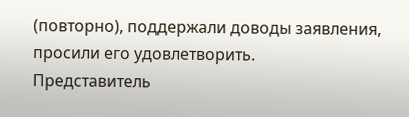(повторно), поддержали доводы заявления, просили его удовлетворить.
Представитель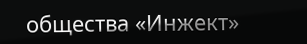общества «Инжект»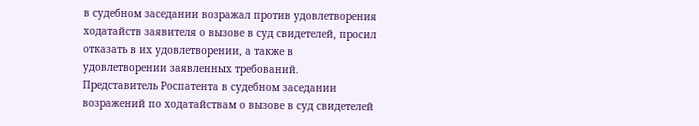в судебном заседании возражал против удовлетворения ходатайств заявителя о вызове в суд свидетелей, просил отказать в их удовлетворении, а также в удовлетворении заявленных требований.
Представитель Роспатента в судебном заседании возражений по ходатайствам о вызове в суд свидетелей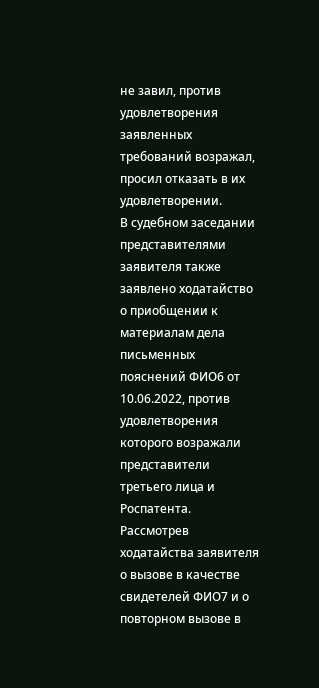не завил, против удовлетворения заявленных требований возражал, просил отказать в их удовлетворении.
В судебном заседании представителями заявителя также заявлено ходатайство о приобщении к материалам дела письменных пояснений ФИО6 от 10.06.2022, против удовлетворения которого возражали представители третьего лица и Роспатента.
Рассмотрев ходатайства заявителя о вызове в качестве свидетелей ФИО7 и о повторном вызове в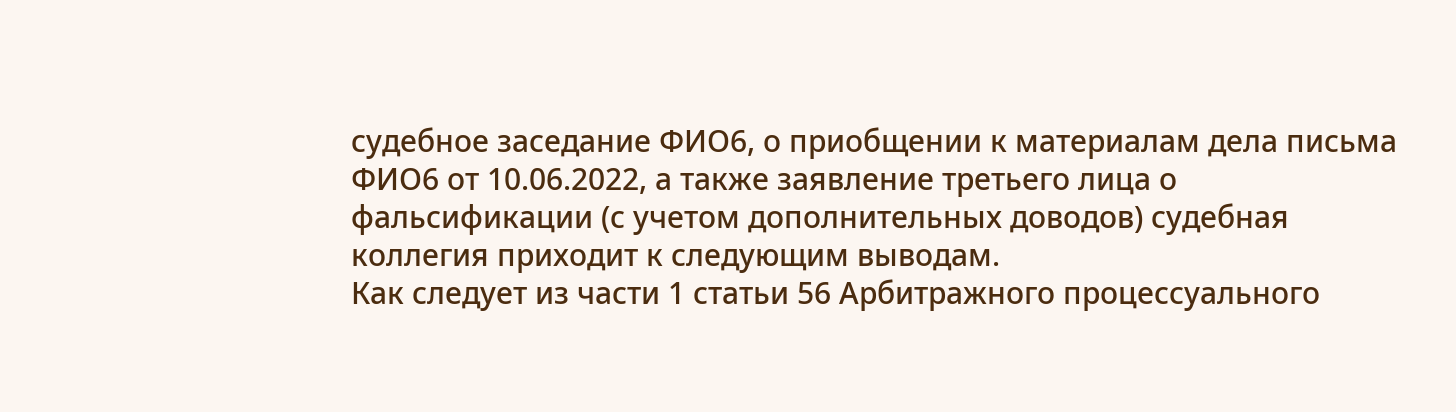судебное заседание ФИО6, о приобщении к материалам дела письма ФИО6 от 10.06.2022, а также заявление третьего лица о фальсификации (с учетом дополнительных доводов) судебная коллегия приходит к следующим выводам.
Как следует из части 1 статьи 56 Арбитражного процессуального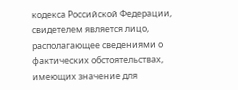кодекса Российской Федерации, свидетелем является лицо, располагающее сведениями о фактических обстоятельствах, имеющих значение для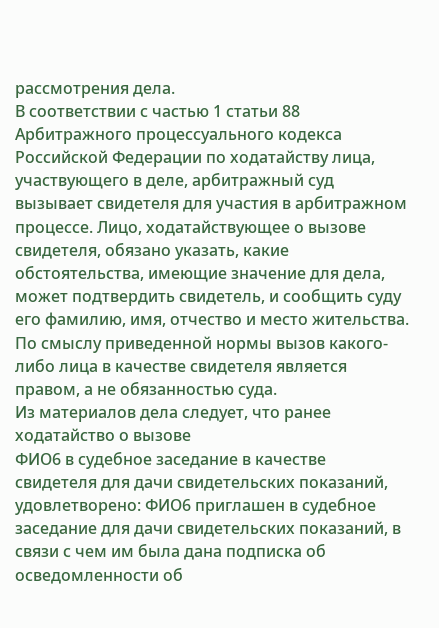рассмотрения дела.
В соответствии с частью 1 статьи 88 Арбитражного процессуального кодекса Российской Федерации по ходатайству лица, участвующего в деле, арбитражный суд вызывает свидетеля для участия в арбитражном процессе. Лицо, ходатайствующее о вызове свидетеля, обязано указать, какие обстоятельства, имеющие значение для дела, может подтвердить свидетель, и сообщить суду его фамилию, имя, отчество и место жительства.
По смыслу приведенной нормы вызов какого-либо лица в качестве свидетеля является правом, а не обязанностью суда.
Из материалов дела следует, что ранее ходатайство о вызове
ФИО6 в судебное заседание в качестве свидетеля для дачи свидетельских показаний, удовлетворено: ФИО6 приглашен в судебное заседание для дачи свидетельских показаний, в связи с чем им была дана подписка об осведомленности об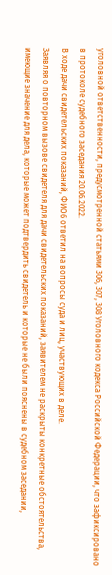уголовной ответственности, предусмотренной статьями 306, 307, 308 Уголовного кодекса Российской Федерации, что зафиксировано в протоколе судебного заседания 20.06.2022.
В ходе дачи свидетельских показаний, ФИО6 ответил на вопросы суда и лиц, участвующих в деле.
Заявляя о повторном вызове свидетеля для дачи свидетельских показаний, заявителем не раскрыты конкретные обстоятельства, имеющие значение для дела, которые может подтвердить свидетель и которые не были пояснены в судебном заседании,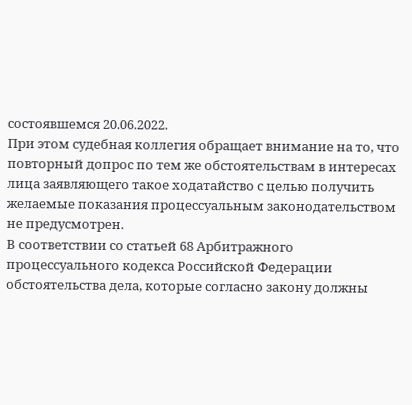состоявшемся 20.06.2022.
При этом судебная коллегия обращает внимание на то, что повторный допрос по тем же обстоятельствам в интересах лица заявляющего такое ходатайство с целью получить желаемые показания процессуальным законодательством не предусмотрен.
В соответствии со статьей 68 Арбитражного процессуального кодекса Российской Федерации обстоятельства дела, которые согласно закону должны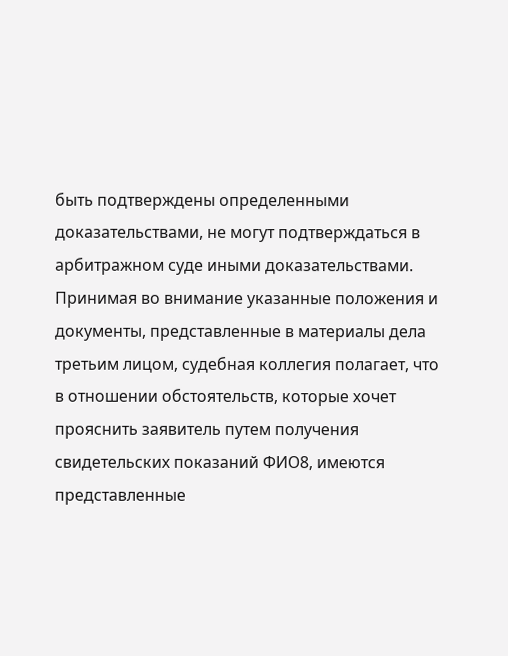быть подтверждены определенными доказательствами, не могут подтверждаться в арбитражном суде иными доказательствами.
Принимая во внимание указанные положения и документы, представленные в материалы дела третьим лицом, судебная коллегия полагает, что в отношении обстоятельств, которые хочет прояснить заявитель путем получения свидетельских показаний ФИО8, имеются представленные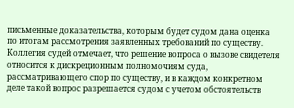письменные доказательства, которым будет судом дана оценка по итогам рассмотрения заявленных требований по существу.
Коллегия судей отмечает, что решение вопроса о вызове свидетеля относится к дискреционным полномочиям суда, рассматривающего спор по существу, и в каждом конкретном деле такой вопрос разрешается судом с учетом обстоятельств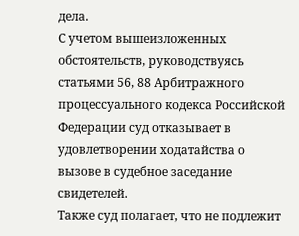дела.
С учетом вышеизложенных обстоятельств, руководствуясь статьями 56, 88 Арбитражного процессуального кодекса Российской Федерации суд отказывает в удовлетворении ходатайства о вызове в судебное заседание свидетелей.
Также суд полагает, что не подлежит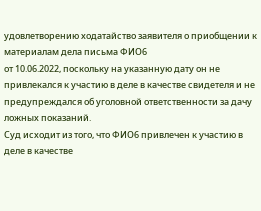удовлетворению ходатайство заявителя о приобщении к материалам дела письма ФИО6
от 10.06.2022, поскольку на указанную дату он не привлекался к участию в деле в качестве свидетеля и не предупреждался об уголовной ответственности за дачу ложных показаний.
Суд исходит из того, что ФИО6 привлечен к участию в деле в качестве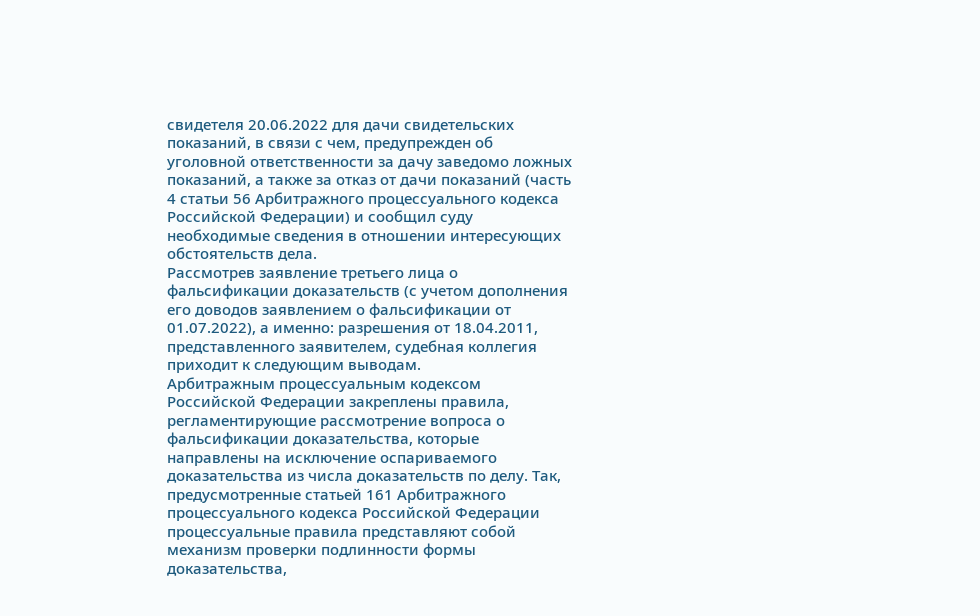свидетеля 20.06.2022 для дачи свидетельских показаний, в связи с чем, предупрежден об уголовной ответственности за дачу заведомо ложных показаний, а также за отказ от дачи показаний (часть 4 статьи 56 Арбитражного процессуального кодекса Российской Федерации) и сообщил суду необходимые сведения в отношении интересующих обстоятельств дела.
Рассмотрев заявление третьего лица о фальсификации доказательств (с учетом дополнения его доводов заявлением о фальсификации от 01.07.2022), а именно: разрешения от 18.04.2011, представленного заявителем, судебная коллегия приходит к следующим выводам.
Арбитражным процессуальным кодексом Российской Федерации закреплены правила, регламентирующие рассмотрение вопроса о фальсификации доказательства, которые направлены на исключение оспариваемого доказательства из числа доказательств по делу. Так, предусмотренные статьей 161 Арбитражного процессуального кодекса Российской Федерации процессуальные правила представляют собой механизм проверки подлинности формы доказательства,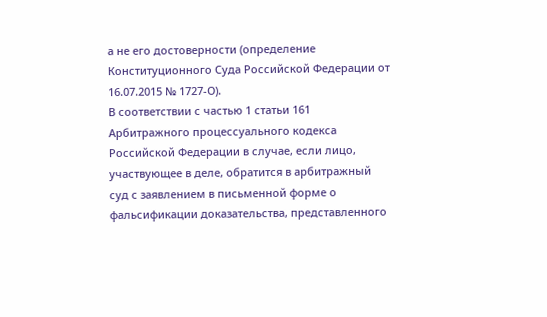а не его достоверности (определение Конституционного Суда Российской Федерации от 16.07.2015 № 1727-О).
В соответствии с частью 1 статьи 161 Арбитражного процессуального кодекса Российской Федерации в случае, если лицо, участвующее в деле, обратится в арбитражный суд с заявлением в письменной форме о фальсификации доказательства, представленного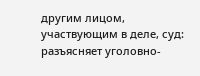другим лицом, участвующим в деле, суд: разъясняет уголовно-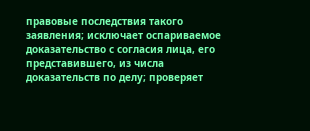правовые последствия такого заявления; исключает оспариваемое доказательство с согласия лица, его представившего, из числа доказательств по делу; проверяет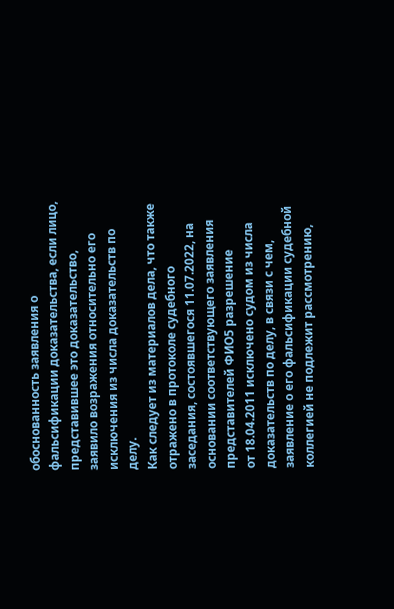обоснованность заявления о фальсификации доказательства, если лицо, представившее это доказательство, заявило возражения относительно его исключения из числа доказательств по делу.
Как следует из материалов дела, что также отражено в протоколе судебного заседания, состоявшегося 11.07.2022, на основании соответствующего заявления представителей ФИО5 разрешение
от 18.04.2011 исключено судом из числа доказательств по делу, в связи с чем, заявление о его фальсификации судебной коллегией не подлежит рассмотрению,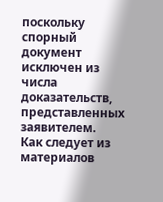поскольку спорный документ исключен из числа доказательств, представленных заявителем.
Как следует из материалов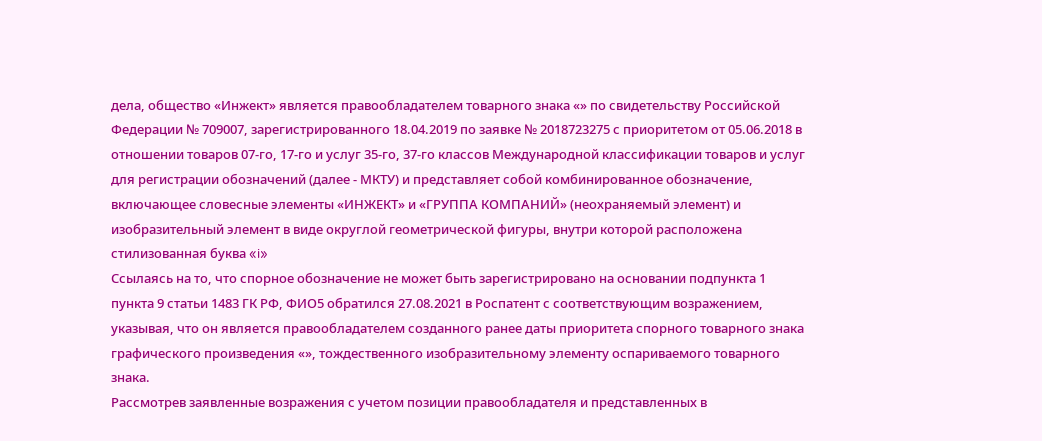дела, общество «Инжект» является правообладателем товарного знака «» по свидетельству Российской Федерации № 709007, зарегистрированного 18.04.2019 по заявке № 2018723275 с приоритетом от 05.06.2018 в отношении товаров 07-го, 17-го и услуг 35-го, 37-го классов Международной классификации товаров и услуг для регистрации обозначений (далее - МКТУ) и представляет собой комбинированное обозначение, включающее словесные элементы «ИНЖЕКТ» и «ГРУППА КОМПАНИЙ» (неохраняемый элемент) и изобразительный элемент в виде округлой геометрической фигуры, внутри которой расположена стилизованная буква «i»
Ссылаясь на то, что спорное обозначение не может быть зарегистрировано на основании подпункта 1 пункта 9 статьи 1483 ГК РФ, ФИО5 обратился 27.08.2021 в Роспатент с соответствующим возражением, указывая, что он является правообладателем созданного ранее даты приоритета спорного товарного знака графического произведения «», тождественного изобразительному элементу оспариваемого товарного знака.
Рассмотрев заявленные возражения с учетом позиции правообладателя и представленных в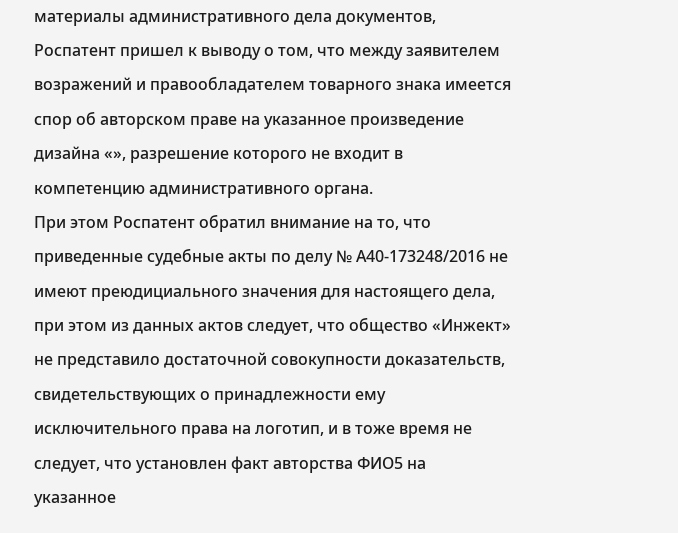материалы административного дела документов, Роспатент пришел к выводу о том, что между заявителем возражений и правообладателем товарного знака имеется спор об авторском праве на указанное произведение дизайна «», разрешение которого не входит в компетенцию административного органа.
При этом Роспатент обратил внимание на то, что приведенные судебные акты по делу № А40-173248/2016 не имеют преюдициального значения для настоящего дела, при этом из данных актов следует, что общество «Инжект» не представило достаточной совокупности доказательств, свидетельствующих о принадлежности ему исключительного права на логотип, и в тоже время не следует, что установлен факт авторства ФИО5 на указанное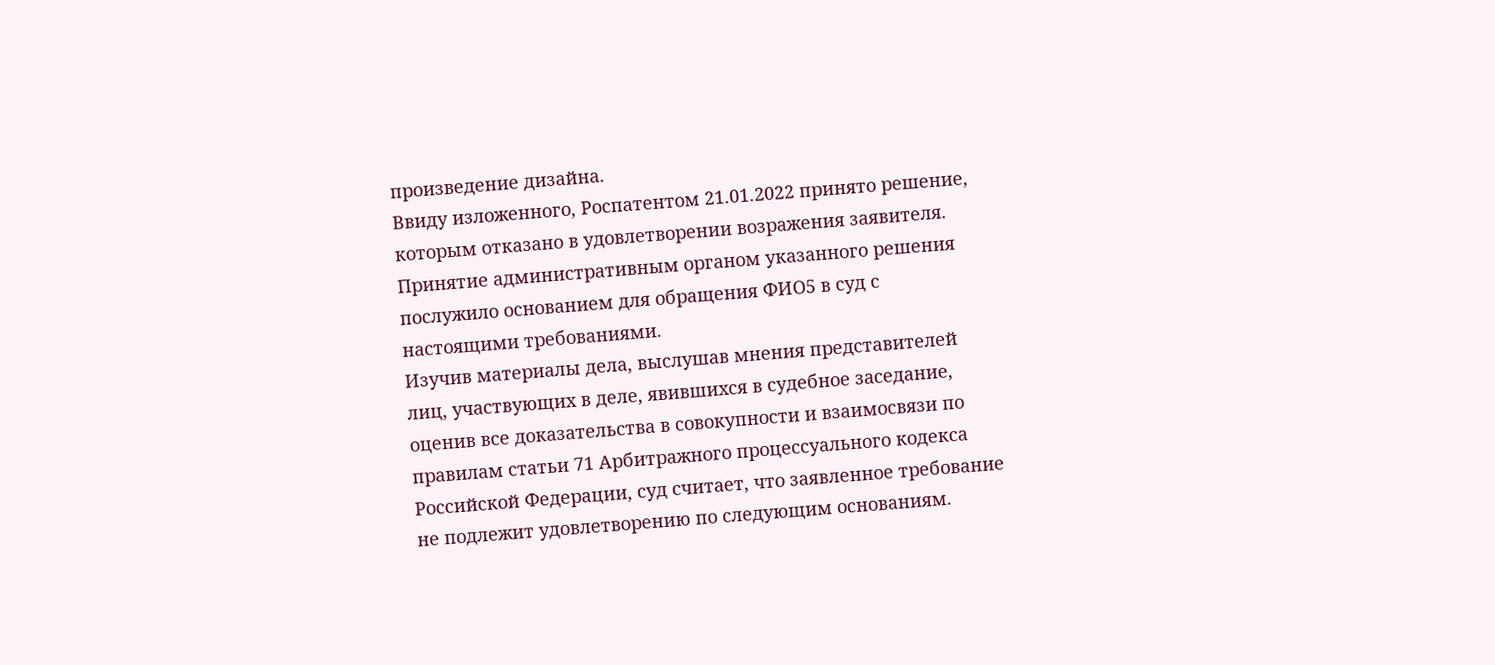произведение дизайна.
Ввиду изложенного, Роспатентом 21.01.2022 принято решение, которым отказано в удовлетворении возражения заявителя.
Принятие административным органом указанного решения послужило основанием для обращения ФИО5 в суд с настоящими требованиями.
Изучив материалы дела, выслушав мнения представителей лиц, участвующих в деле, явившихся в судебное заседание, оценив все доказательства в совокупности и взаимосвязи по правилам статьи 71 Арбитражного процессуального кодекса Российской Федерации, суд считает, что заявленное требование не подлежит удовлетворению по следующим основаниям.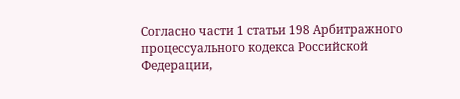Согласно части 1 статьи 198 Арбитражного процессуального кодекса Российской Федерации,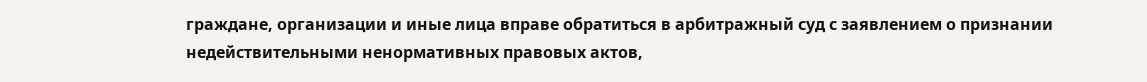граждане, организации и иные лица вправе обратиться в арбитражный суд с заявлением о признании недействительными ненормативных правовых актов,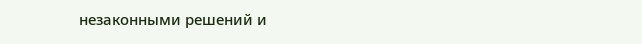незаконными решений и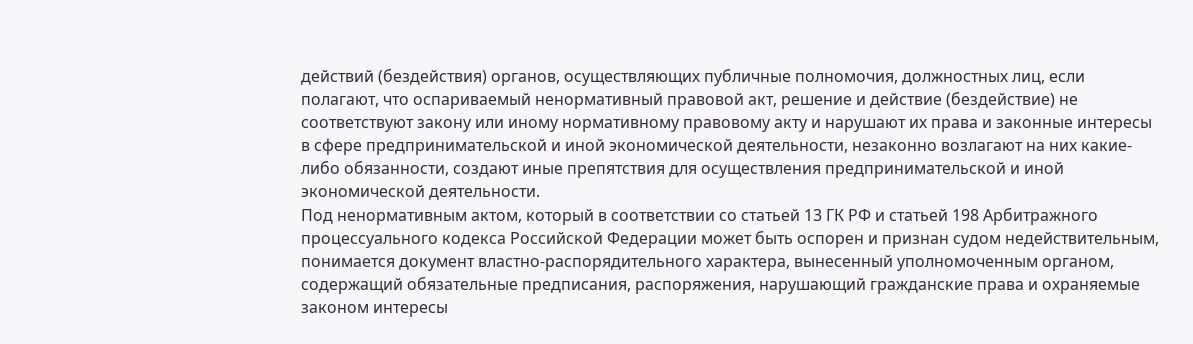действий (бездействия) органов, осуществляющих публичные полномочия, должностных лиц, если полагают, что оспариваемый ненормативный правовой акт, решение и действие (бездействие) не соответствуют закону или иному нормативному правовому акту и нарушают их права и законные интересы в сфере предпринимательской и иной экономической деятельности, незаконно возлагают на них какие-либо обязанности, создают иные препятствия для осуществления предпринимательской и иной экономической деятельности.
Под ненормативным актом, который в соответствии со статьей 13 ГК РФ и статьей 198 Арбитражного процессуального кодекса Российской Федерации может быть оспорен и признан судом недействительным, понимается документ властно-распорядительного характера, вынесенный уполномоченным органом, содержащий обязательные предписания, распоряжения, нарушающий гражданские права и охраняемые законом интересы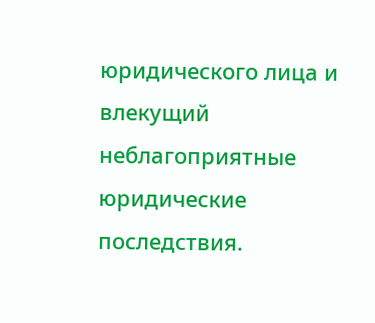юридического лица и влекущий неблагоприятные юридические последствия.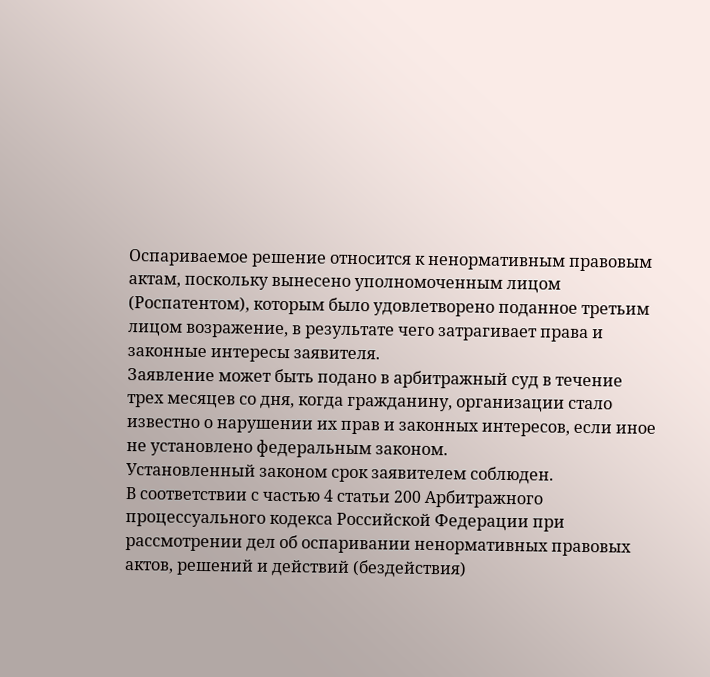Оспариваемое решение относится к ненормативным правовым актам, поскольку вынесено уполномоченным лицом (Роспатентом), которым было удовлетворено поданное третьим лицом возражение, в результате чего затрагивает права и законные интересы заявителя.
Заявление может быть подано в арбитражный суд в течение трех месяцев со дня, когда гражданину, организации стало известно о нарушении их прав и законных интересов, если иное не установлено федеральным законом.
Установленный законом срок заявителем соблюден.
В соответствии с частью 4 статьи 200 Арбитражного процессуального кодекса Российской Федерации при рассмотрении дел об оспаривании ненормативных правовых актов, решений и действий (бездействия)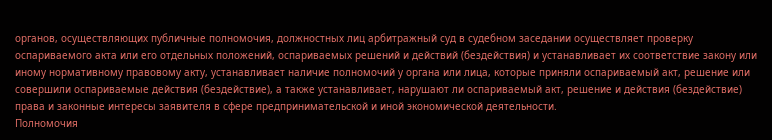органов, осуществляющих публичные полномочия, должностных лиц арбитражный суд в судебном заседании осуществляет проверку оспариваемого акта или его отдельных положений, оспариваемых решений и действий (бездействия) и устанавливает их соответствие закону или иному нормативному правовому акту, устанавливает наличие полномочий у органа или лица, которые приняли оспариваемый акт, решение или совершили оспариваемые действия (бездействие), а также устанавливает, нарушают ли оспариваемый акт, решение и действия (бездействие) права и законные интересы заявителя в сфере предпринимательской и иной экономической деятельности.
Полномочия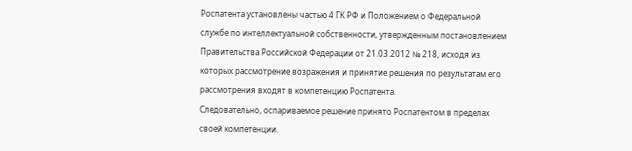Роспатента установлены частью 4 ГК РФ и Положением о Федеральной службе по интеллектуальной собственности, утвержденным постановлением Правительства Российской Федерации от 21.03.2012 № 218, исходя из которых рассмотрение возражения и принятие решения по результатам его рассмотрения входят в компетенцию Роспатента.
Следовательно, оспариваемое решение принято Роспатентом в пределах своей компетенции.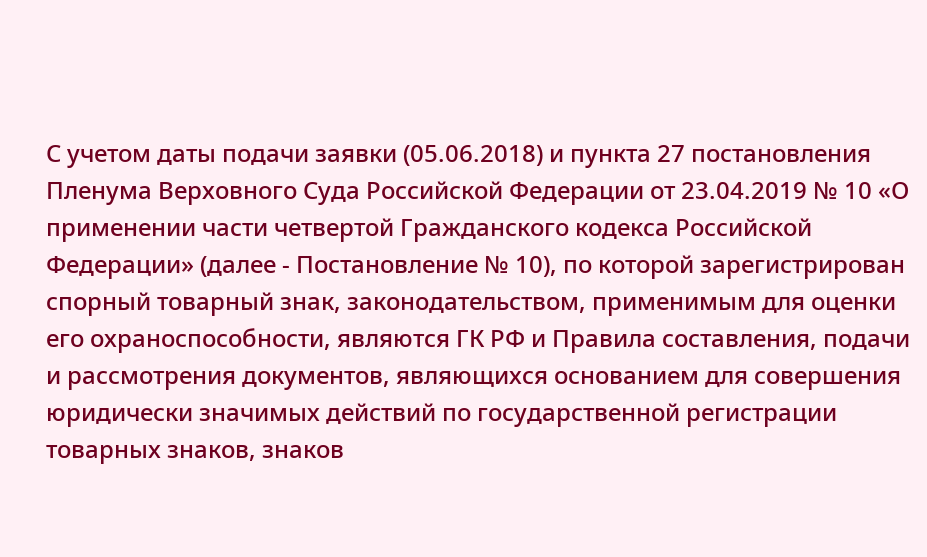С учетом даты подачи заявки (05.06.2018) и пункта 27 постановления Пленума Верховного Суда Российской Федерации от 23.04.2019 № 10 «О применении части четвертой Гражданского кодекса Российской Федерации» (далее - Постановление № 10), по которой зарегистрирован спорный товарный знак, законодательством, применимым для оценки его охраноспособности, являются ГК РФ и Правила составления, подачи и рассмотрения документов, являющихся основанием для совершения юридически значимых действий по государственной регистрации товарных знаков, знаков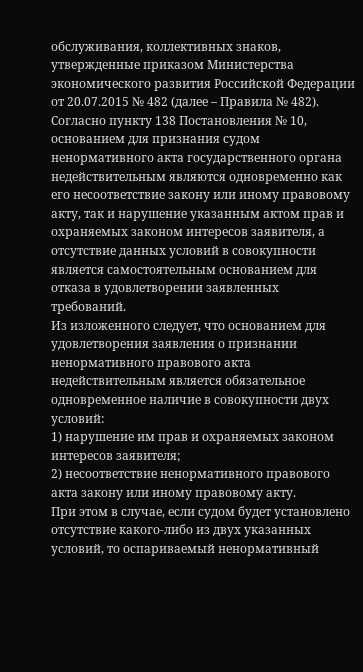обслуживания, коллективных знаков, утвержденные приказом Министерства экономического развития Российской Федерации от 20.07.2015 № 482 (далее – Правила № 482).
Согласно пункту 138 Постановления № 10, основанием для признания судом ненормативного акта государственного органа недействительным являются одновременно как его несоответствие закону или иному правовому акту, так и нарушение указанным актом прав и охраняемых законом интересов заявителя, а отсутствие данных условий в совокупности является самостоятельным основанием для отказа в удовлетворении заявленных требований.
Из изложенного следует, что основанием для удовлетворения заявления о признании ненормативного правового акта недействительным является обязательное одновременное наличие в совокупности двух условий:
1) нарушение им прав и охраняемых законом интересов заявителя;
2) несоответствие ненормативного правового акта закону или иному правовому акту.
При этом в случае, если судом будет установлено отсутствие какого-либо из двух указанных условий, то оспариваемый ненормативный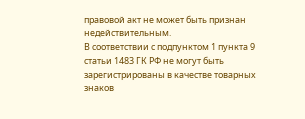правовой акт не может быть признан недействительным.
В соответствии с подпунктом 1 пункта 9 статьи 1483 ГК РФ не могут быть зарегистрированы в качестве товарных знаков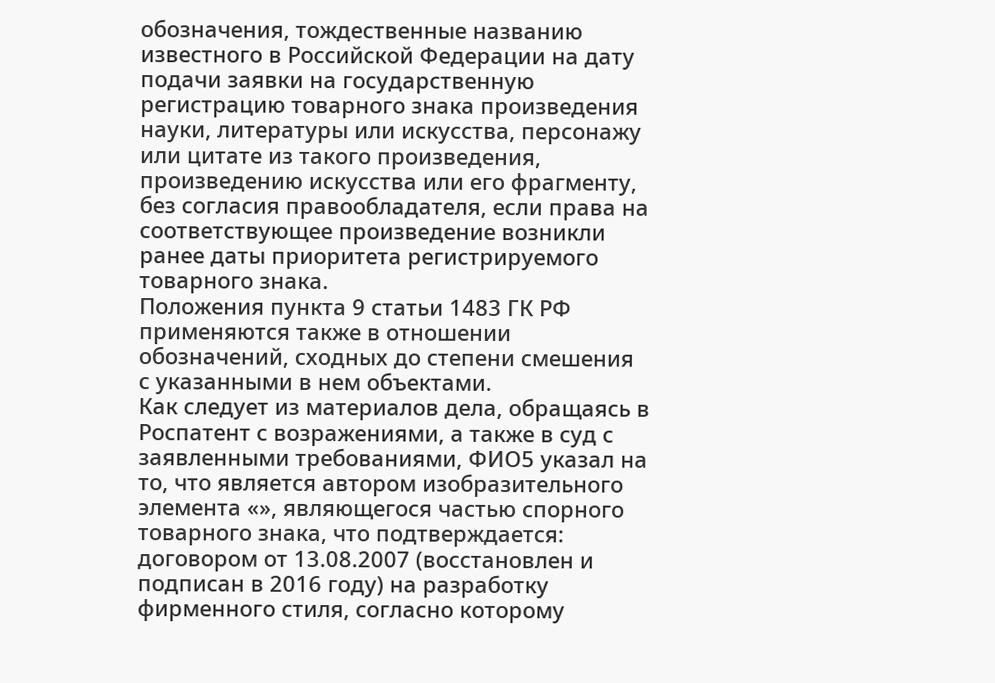обозначения, тождественные названию известного в Российской Федерации на дату подачи заявки на государственную регистрацию товарного знака произведения науки, литературы или искусства, персонажу или цитате из такого произведения, произведению искусства или его фрагменту, без согласия правообладателя, если права на соответствующее произведение возникли ранее даты приоритета регистрируемого товарного знака.
Положения пункта 9 статьи 1483 ГК РФ применяются также в отношении обозначений, сходных до степени смешения с указанными в нем объектами.
Как следует из материалов дела, обращаясь в Роспатент с возражениями, а также в суд с заявленными требованиями, ФИО5 указал на то, что является автором изобразительного элемента «», являющегося частью спорного товарного знака, что подтверждается:
договором от 13.08.2007 (восстановлен и подписан в 2016 году) на разработку фирменного стиля, согласно которому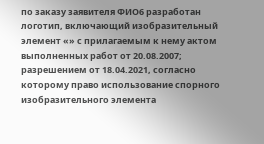по заказу заявителя ФИО6 разработан логотип, включающий изобразительный элемент «» с прилагаемым к нему актом выполненных работ от 20.08.2007;
разрешением от 18.04.2021, согласно которому право использование спорного изобразительного элемента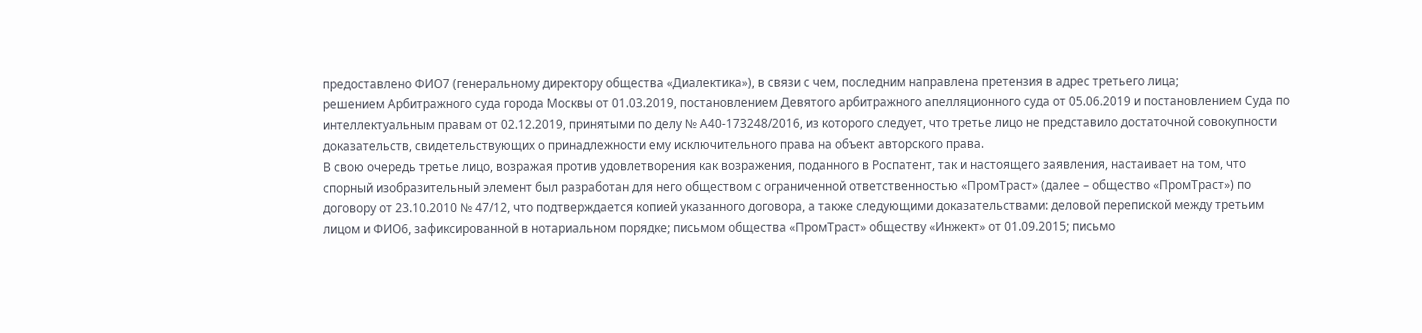предоставлено ФИО7 (генеральному директору общества «Диалектика»), в связи с чем, последним направлена претензия в адрес третьего лица;
решением Арбитражного суда города Москвы от 01.03.2019, постановлением Девятого арбитражного апелляционного суда от 05.06.2019 и постановлением Суда по интеллектуальным правам от 02.12.2019, принятыми по делу № А40-173248/2016, из которого следует, что третье лицо не представило достаточной совокупности доказательств, свидетельствующих о принадлежности ему исключительного права на объект авторского права.
В свою очередь третье лицо, возражая против удовлетворения как возражения, поданного в Роспатент, так и настоящего заявления, настаивает на том, что спорный изобразительный элемент был разработан для него обществом с ограниченной ответственностью «ПромТраст» (далее – общество «ПромТраст») по договору от 23.10.2010 № 47/12, что подтверждается копией указанного договора, а также следующими доказательствами: деловой перепиской между третьим лицом и ФИО6, зафиксированной в нотариальном порядке; письмом общества «ПромТраст» обществу «Инжект» от 01.09.2015; письмо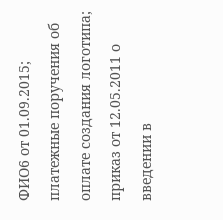ФИО6 от 01.09.2015; платежные поручения об оплате создания логотипа; приказ от 12.05.2011 о введении в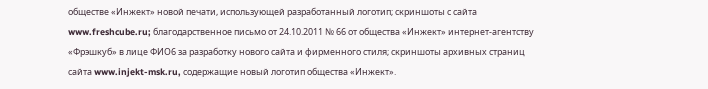обществе «Инжект» новой печати, использующей разработанный логотип; скриншоты с сайта www.freshcube.ru; благодарственное письмо от 24.10.2011 № 66 от общества «Инжект» интернет-агентству «Фрэшкуб» в лице ФИО6 за разработку нового сайта и фирменного стиля; скриншоты архивных страниц сайта www.injekt-msk.ru, содержащие новый логотип общества «Инжект».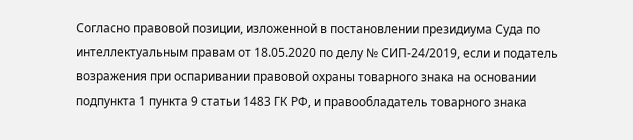Согласно правовой позиции, изложенной в постановлении президиума Суда по интеллектуальным правам от 18.05.2020 по делу № СИП-24/2019, если и податель возражения при оспаривании правовой охраны товарного знака на основании подпункта 1 пункта 9 статьи 1483 ГК РФ, и правообладатель товарного знака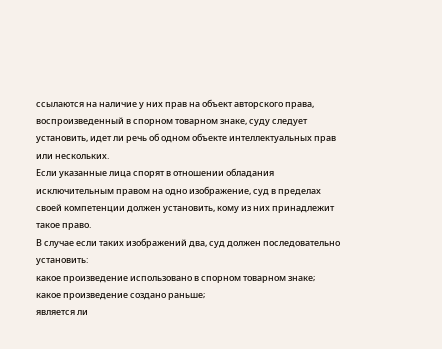ссылаются на наличие у них прав на объект авторского права, воспроизведенный в спорном товарном знаке, суду следует установить, идет ли речь об одном объекте интеллектуальных прав или нескольких.
Если указанные лица спорят в отношении обладания исключительным правом на одно изображение, суд в пределах своей компетенции должен установить, кому из них принадлежит такое право.
В случае если таких изображений два, суд должен последовательно установить:
какое произведение использовано в спорном товарном знаке;
какое произведение создано раньше;
является ли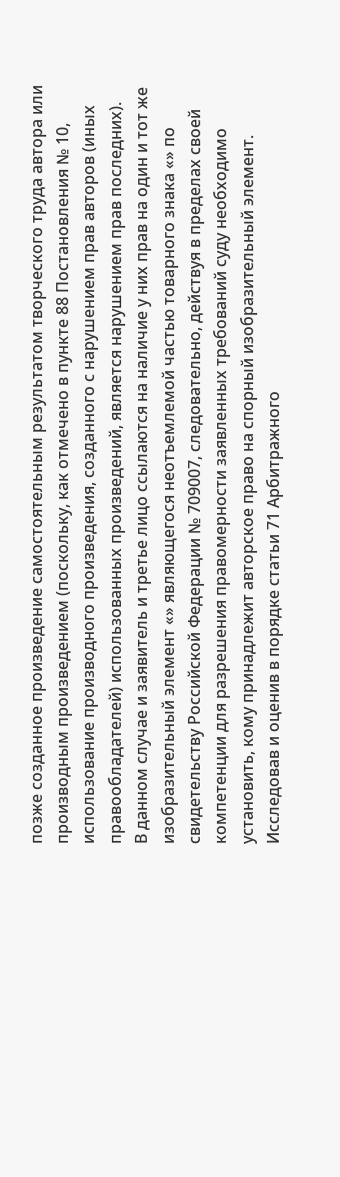позже созданное произведение самостоятельным результатом творческого труда автора или производным произведением (поскольку, как отмечено в пункте 88 Постановления № 10, использование производного произведения, созданного с нарушением прав авторов (иных правообладателей) использованных произведений, является нарушением прав последних).
В данном случае и заявитель и третье лицо ссылаются на наличие у них прав на один и тот же изобразительный элемент «» являющегося неотъемлемой частью товарного знака «» по свидетельству Российской Федерации № 709007, следовательно, действуя в пределах своей компетенции для разрешения правомерности заявленных требований суду необходимо установить, кому принадлежит авторское право на спорный изобразительный элемент.
Исследовав и оценив в порядке статьи 71 Арбитражного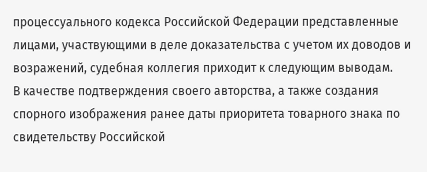процессуального кодекса Российской Федерации представленные лицами, участвующими в деле доказательства с учетом их доводов и возражений, судебная коллегия приходит к следующим выводам.
В качестве подтверждения своего авторства, а также создания спорного изображения ранее даты приоритета товарного знака по свидетельству Российской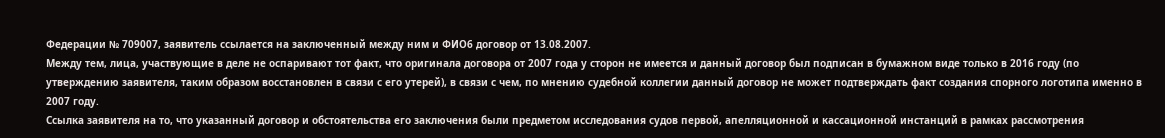Федерации № 709007, заявитель ссылается на заключенный между ним и ФИО6 договор от 13.08.2007.
Между тем, лица, участвующие в деле не оспаривают тот факт, что оригинала договора от 2007 года у сторон не имеется и данный договор был подписан в бумажном виде только в 2016 году (по утверждению заявителя, таким образом восстановлен в связи с его утерей), в связи с чем, по мнению судебной коллегии данный договор не может подтверждать факт создания спорного логотипа именно в 2007 году.
Ссылка заявителя на то, что указанный договор и обстоятельства его заключения были предметом исследования судов первой, апелляционной и кассационной инстанций в рамках рассмотрения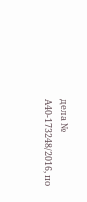дела № А40-173248/2016, по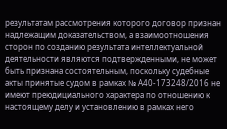результатам рассмотрения которого договор признан надлежащим доказательством, а взаимоотношения сторон по созданию результата интеллектуальной деятельности являются подтвержденными, не может быть признана состоятельным, поскольку судебные акты принятые судом в рамках № А40-173248/2016 не имеют преюдициального характера по отношению к настоящему делу и установлению в рамках него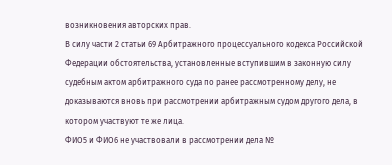возникновения авторских прав.
В силу части 2 статьи 69 Арбитражного процессуального кодекса Российской Федерации обстоятельства, установленные вступившим в законную силу судебным актом арбитражного суда по ранее рассмотренному делу, не доказываются вновь при рассмотрении арбитражным судом другого дела, в котором участвуют те же лица.
ФИО5 и ФИО6 не участвовали в рассмотрении дела №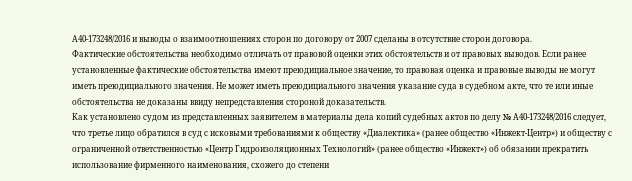А40-173248/2016 и выводы о взаимоотношениях сторон по договору от 2007 сделаны в отсутствие сторон договора.
Фактические обстоятельства необходимо отличать от правовой оценки этих обстоятельств и от правовых выводов. Если ранее установленные фактические обстоятельства имеют преюдициальное значение, то правовая оценка и правовые выводы не могут иметь преюдициального значения. Не может иметь преюдициального значения указание суда в судебном акте, что те или иные обстоятельства не доказаны ввиду непредставления стороной доказательств.
Как установлено судом из представленных заявителем в материалы дела копий судебных актов по делу № А40-173248/2016 следует, что третье лицо обратился в суд с исковыми требованиями к обществу «Диалектика» (ранее общество «Инжект-Центр») и обществу с ограниченной ответственностью «Центр Гидроизоляционных Технологий» (ранее общество «Инжект») об обязании прекратить использование фирменного наименования, схожего до степени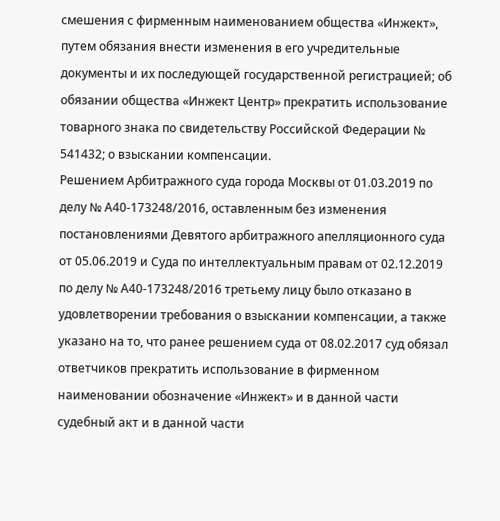смешения с фирменным наименованием общества «Инжект», путем обязания внести изменения в его учредительные документы и их последующей государственной регистрацией; об обязании общества «Инжект Центр» прекратить использование товарного знака по свидетельству Российской Федерации № 541432; о взыскании компенсации.
Решением Арбитражного суда города Москвы от 01.03.2019 по делу № А40-173248/2016, оставленным без изменения постановлениями Девятого арбитражного апелляционного суда от 05.06.2019 и Суда по интеллектуальным правам от 02.12.2019 по делу № А40-173248/2016 третьему лицу было отказано в удовлетворении требования о взыскании компенсации, а также указано на то, что ранее решением суда от 08.02.2017 суд обязал ответчиков прекратить использование в фирменном наименовании обозначение «Инжект» и в данной части судебный акт и в данной части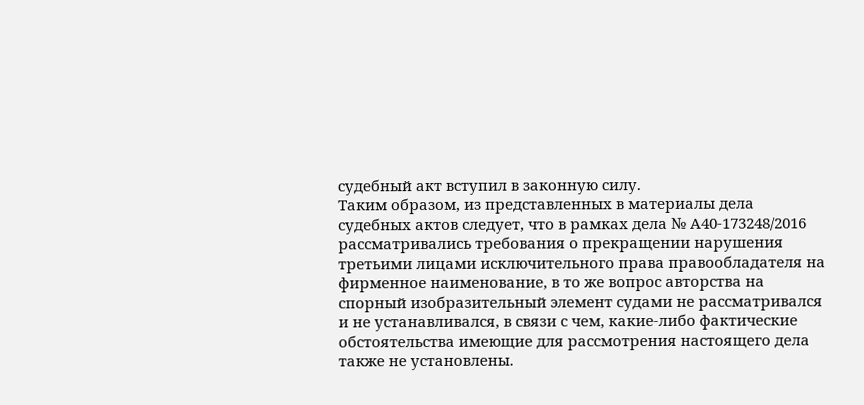судебный акт вступил в законную силу.
Таким образом, из представленных в материалы дела судебных актов следует, что в рамках дела № А40-173248/2016 рассматривались требования о прекращении нарушения третьими лицами исключительного права правообладателя на фирменное наименование, в то же вопрос авторства на спорный изобразительный элемент судами не рассматривался и не устанавливался, в связи с чем, какие-либо фактические обстоятельства имеющие для рассмотрения настоящего дела также не установлены.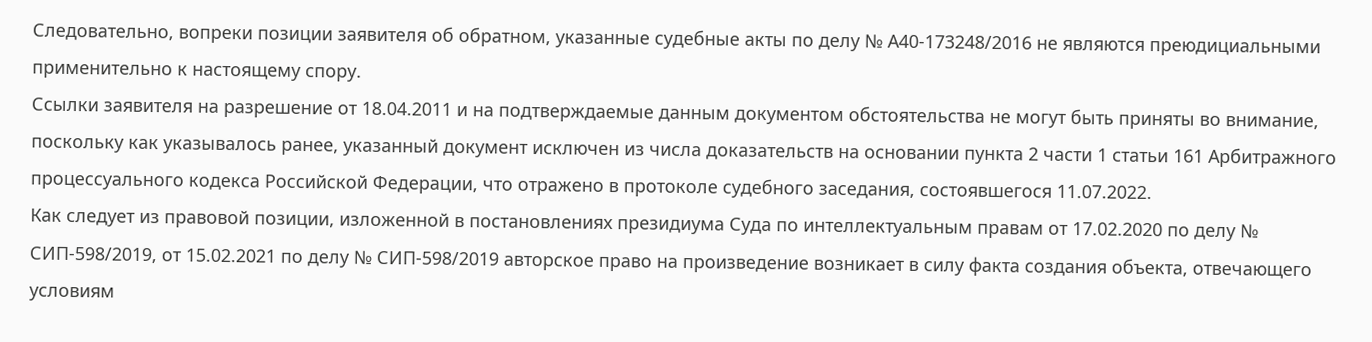Следовательно, вопреки позиции заявителя об обратном, указанные судебные акты по делу № А40-173248/2016 не являются преюдициальными применительно к настоящему спору.
Ссылки заявителя на разрешение от 18.04.2011 и на подтверждаемые данным документом обстоятельства не могут быть приняты во внимание, поскольку как указывалось ранее, указанный документ исключен из числа доказательств на основании пункта 2 части 1 статьи 161 Арбитражного процессуального кодекса Российской Федерации, что отражено в протоколе судебного заседания, состоявшегося 11.07.2022.
Как следует из правовой позиции, изложенной в постановлениях президиума Суда по интеллектуальным правам от 17.02.2020 по делу № СИП-598/2019, от 15.02.2021 по делу № СИП-598/2019 авторское право на произведение возникает в силу факта создания объекта, отвечающего условиям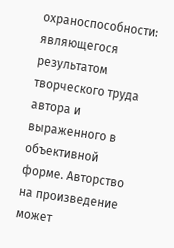охраноспособности: являющегося результатом творческого труда автора и выраженного в объективной форме. Авторство на произведение может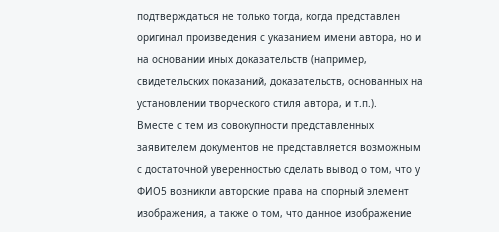подтверждаться не только тогда, когда представлен оригинал произведения с указанием имени автора, но и на основании иных доказательств (например, свидетельских показаний, доказательств, основанных на установлении творческого стиля автора, и т.п.).
Вместе с тем из совокупности представленных заявителем документов не представляется возможным с достаточной уверенностью сделать вывод о том, что у ФИО5 возникли авторские права на спорный элемент изображения, а также о том, что данное изображение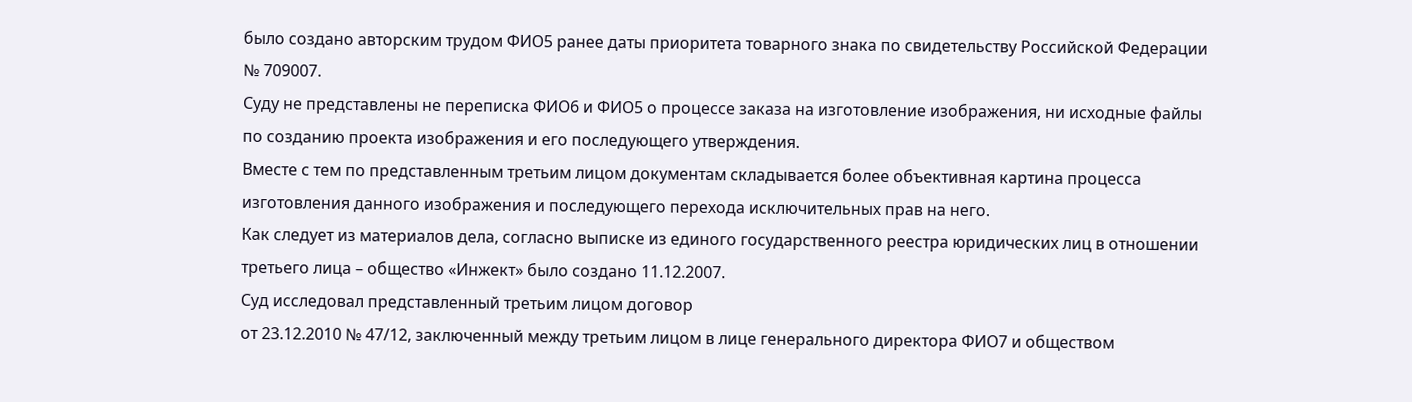было создано авторским трудом ФИО5 ранее даты приоритета товарного знака по свидетельству Российской Федерации № 709007.
Суду не представлены не переписка ФИО6 и ФИО5 о процессе заказа на изготовление изображения, ни исходные файлы по созданию проекта изображения и его последующего утверждения.
Вместе с тем по представленным третьим лицом документам складывается более объективная картина процесса изготовления данного изображения и последующего перехода исключительных прав на него.
Как следует из материалов дела, согласно выписке из единого государственного реестра юридических лиц в отношении третьего лица – общество «Инжект» было создано 11.12.2007.
Суд исследовал представленный третьим лицом договор
от 23.12.2010 № 47/12, заключенный между третьим лицом в лице генерального директора ФИО7 и обществом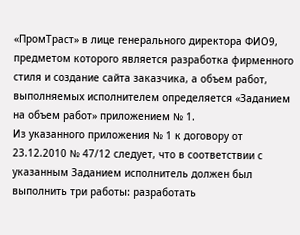«ПромТраст» в лице генерального директора ФИО9, предметом которого является разработка фирменного стиля и создание сайта заказчика, а объем работ, выполняемых исполнителем определяется «Заданием на объем работ» приложением № 1.
Из указанного приложения № 1 к договору от 23.12.2010 № 47/12 следует, что в соответствии с указанным Заданием исполнитель должен был выполнить три работы: разработать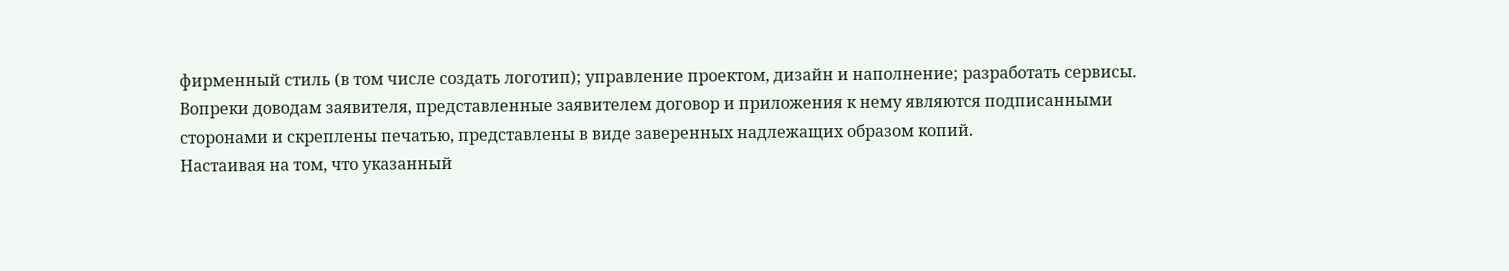фирменный стиль (в том числе создать логотип); управление проектом, дизайн и наполнение; разработать сервисы.
Вопреки доводам заявителя, представленные заявителем договор и приложения к нему являются подписанными сторонами и скреплены печатью, представлены в виде заверенных надлежащих образом копий.
Настаивая на том, что указанный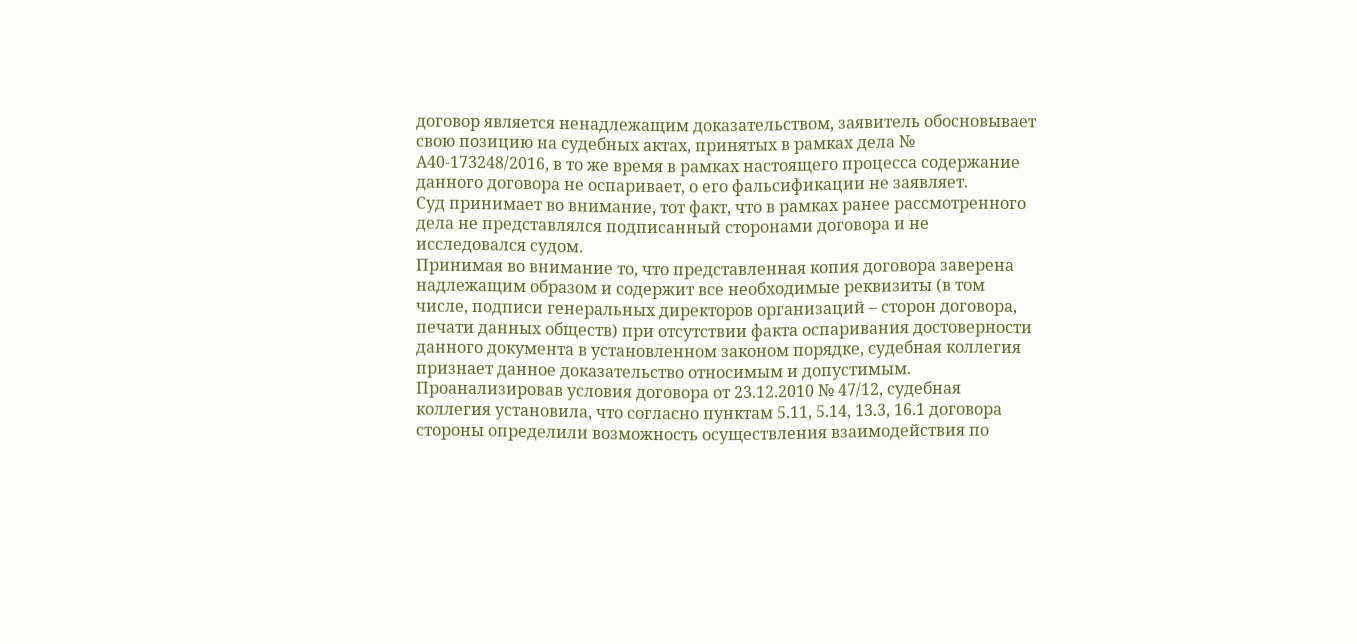договор является ненадлежащим доказательством, заявитель обосновывает свою позицию на судебных актах, принятых в рамках дела № А40-173248/2016, в то же время в рамках настоящего процесса содержание данного договора не оспаривает, о его фальсификации не заявляет.
Суд принимает во внимание, тот факт, что в рамках ранее рассмотренного дела не представлялся подписанный сторонами договора и не исследовался судом.
Принимая во внимание то, что представленная копия договора заверена надлежащим образом и содержит все необходимые реквизиты (в том числе, подписи генеральных директоров организаций – сторон договора, печати данных обществ) при отсутствии факта оспаривания достоверности данного документа в установленном законом порядке, судебная коллегия признает данное доказательство относимым и допустимым.
Проанализировав условия договора от 23.12.2010 № 47/12, судебная коллегия установила, что согласно пунктам 5.11, 5.14, 13.3, 16.1 договора стороны определили возможность осуществления взаимодействия по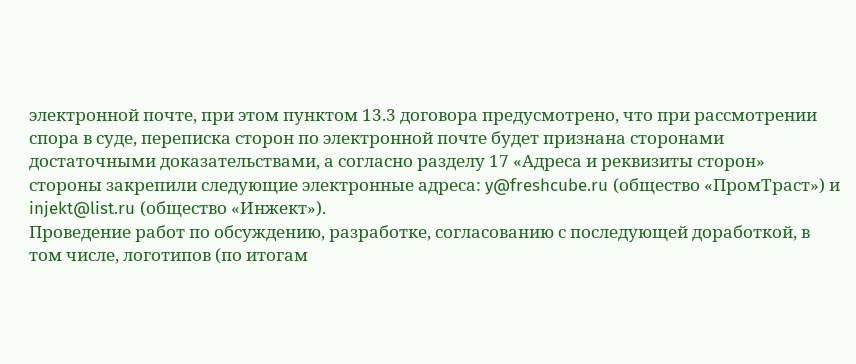электронной почте, при этом пунктом 13.3 договора предусмотрено, что при рассмотрении спора в суде, переписка сторон по электронной почте будет признана сторонами достаточными доказательствами, а согласно разделу 17 «Адреса и реквизиты сторон» стороны закрепили следующие электронные адреса: y@freshcube.ru (общество «ПромТраст») и injekt@list.ru (общество «Инжект»).
Проведение работ по обсуждению, разработке, согласованию с последующей доработкой, в том числе, логотипов (по итогам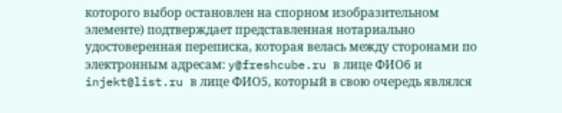которого выбор остановлен на спорном изобразительном элементе) подтверждает представленная нотариально удостоверенная переписка, которая велась между сторонами по электронным адресам: y@freshcube.ru в лице ФИО6 и injekt@list.ru в лице ФИО5, который в свою очередь являлся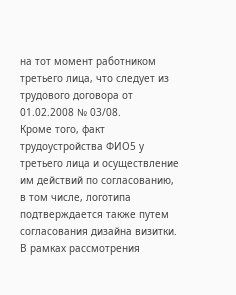на тот момент работником третьего лица, что следует из трудового договора от 01.02.2008 № 03/08.
Кроме того, факт трудоустройства ФИО5 у третьего лица и осуществление им действий по согласованию, в том числе, логотипа подтверждается также путем согласования дизайна визитки.
В рамках рассмотрения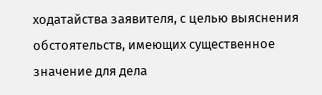ходатайства заявителя, с целью выяснения обстоятельств, имеющих существенное значение для дела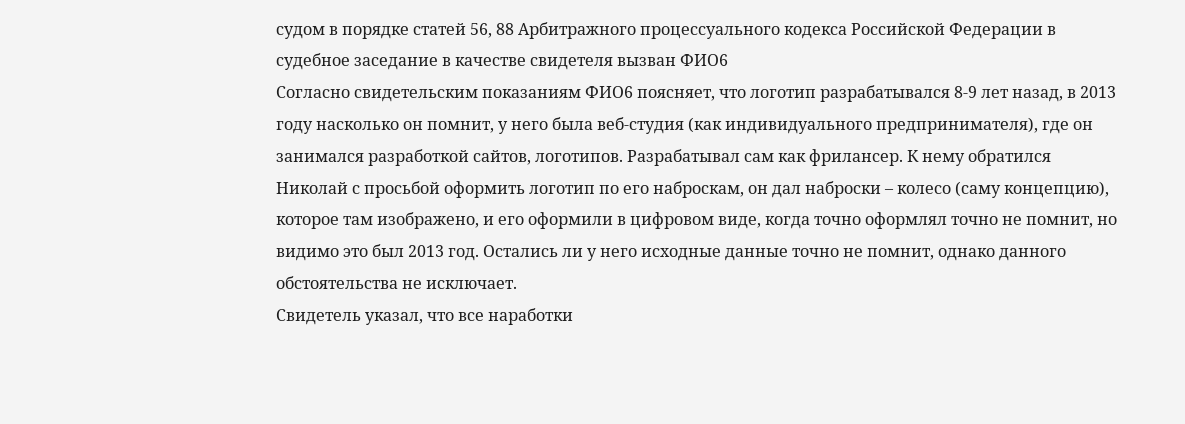судом в порядке статей 56, 88 Арбитражного процессуального кодекса Российской Федерации в судебное заседание в качестве свидетеля вызван ФИО6
Согласно свидетельским показаниям ФИО6 поясняет, что логотип разрабатывался 8-9 лет назад, в 2013 году насколько он помнит, у него была веб-студия (как индивидуального предпринимателя), где он занимался разработкой сайтов, логотипов. Разрабатывал сам как фрилансер. К нему обратился Николай с просьбой оформить логотип по его наброскам, он дал наброски – колесо (саму концепцию), которое там изображено, и его оформили в цифровом виде, когда точно оформлял точно не помнит, но видимо это был 2013 год. Остались ли у него исходные данные точно не помнит, однако данного обстоятельства не исключает.
Свидетель указал, что все наработки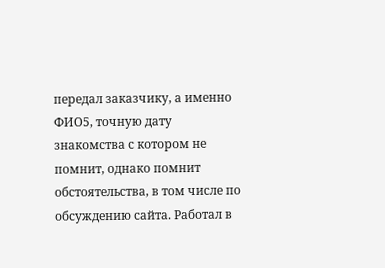передал заказчику, а именно ФИО5, точную дату знакомства с котором не помнит, однако помнит обстоятельства, в том числе по обсуждению сайта. Работал в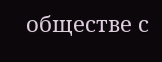обществе с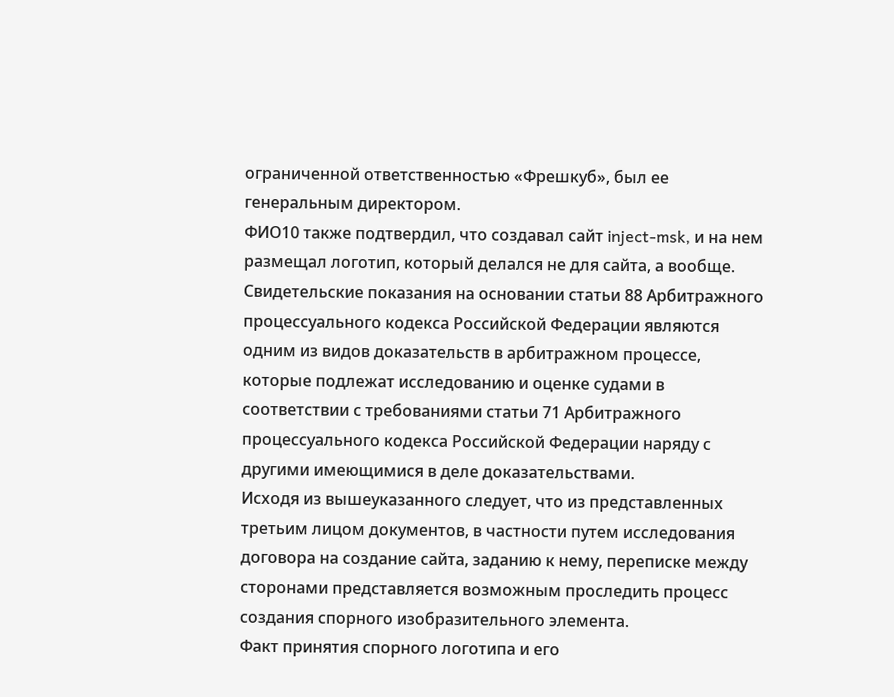ограниченной ответственностью «Фрешкуб», был ее генеральным директором.
ФИО10 также подтвердил, что создавал сайт inject-msk, и на нем размещал логотип, который делался не для сайта, а вообще.
Свидетельские показания на основании статьи 88 Арбитражного процессуального кодекса Российской Федерации являются одним из видов доказательств в арбитражном процессе, которые подлежат исследованию и оценке судами в соответствии с требованиями статьи 71 Арбитражного процессуального кодекса Российской Федерации наряду с другими имеющимися в деле доказательствами.
Исходя из вышеуказанного следует, что из представленных третьим лицом документов, в частности путем исследования договора на создание сайта, заданию к нему, переписке между сторонами представляется возможным проследить процесс создания спорного изобразительного элемента.
Факт принятия спорного логотипа и его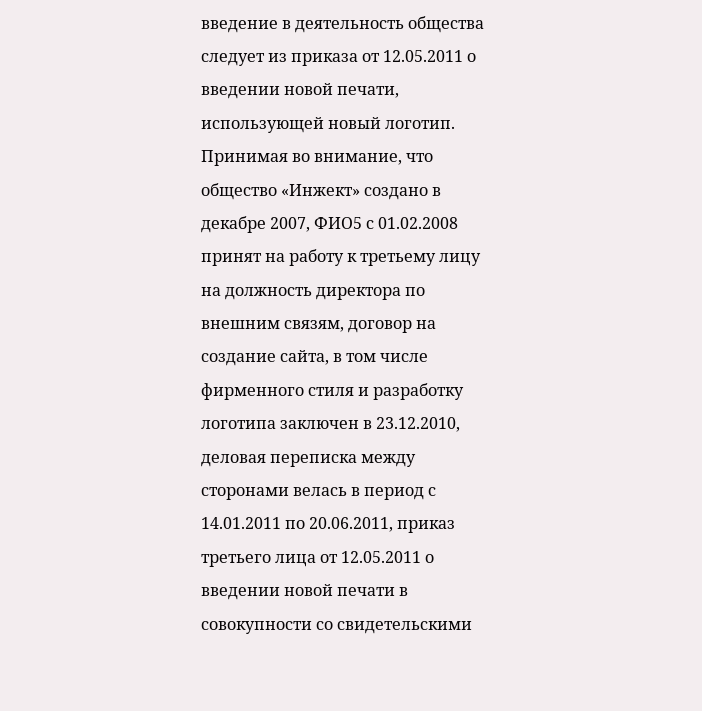введение в деятельность общества следует из приказа от 12.05.2011 о введении новой печати, использующей новый логотип.
Принимая во внимание, что общество «Инжект» создано в декабре 2007, ФИО5 с 01.02.2008 принят на работу к третьему лицу на должность директора по внешним связям, договор на создание сайта, в том числе фирменного стиля и разработку логотипа заключен в 23.12.2010, деловая переписка между сторонами велась в период с 14.01.2011 по 20.06.2011, приказ третьего лица от 12.05.2011 о введении новой печати в совокупности со свидетельскими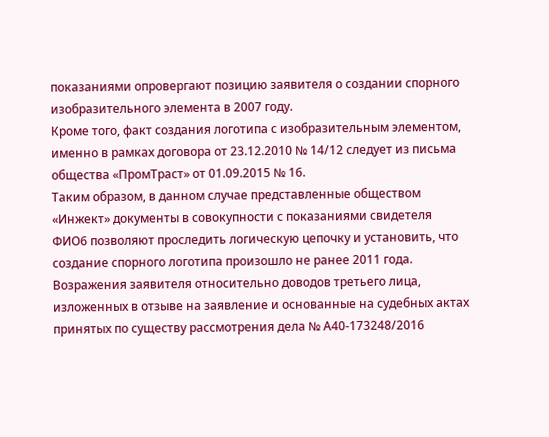показаниями опровергают позицию заявителя о создании спорного изобразительного элемента в 2007 году.
Кроме того, факт создания логотипа с изобразительным элементом, именно в рамках договора от 23.12.2010 № 14/12 следует из письма общества «ПромТраст» от 01.09.2015 № 16.
Таким образом, в данном случае представленные обществом «Инжект» документы в совокупности с показаниями свидетеля ФИО6 позволяют проследить логическую цепочку и установить, что создание спорного логотипа произошло не ранее 2011 года.
Возражения заявителя относительно доводов третьего лица, изложенных в отзыве на заявление и основанные на судебных актах принятых по существу рассмотрения дела № А40-173248/2016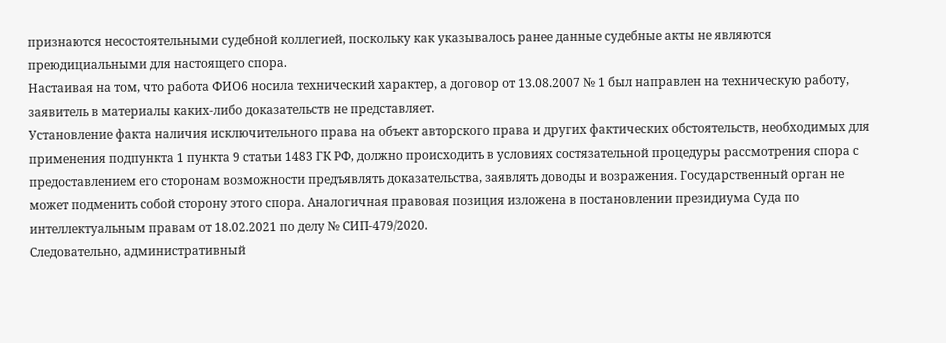признаются несостоятельными судебной коллегией, поскольку как указывалось ранее данные судебные акты не являются преюдициальными для настоящего спора.
Настаивая на том, что работа ФИО6 носила технический характер, а договор от 13.08.2007 № 1 был направлен на техническую работу, заявитель в материалы каких-либо доказательств не представляет.
Установление факта наличия исключительного права на объект авторского права и других фактических обстоятельств, необходимых для применения подпункта 1 пункта 9 статьи 1483 ГК РФ, должно происходить в условиях состязательной процедуры рассмотрения спора с предоставлением его сторонам возможности предъявлять доказательства, заявлять доводы и возражения. Государственный орган не может подменить собой сторону этого спора. Аналогичная правовая позиция изложена в постановлении президиума Суда по интеллектуальным правам от 18.02.2021 по делу № СИП-479/2020.
Следовательно, административный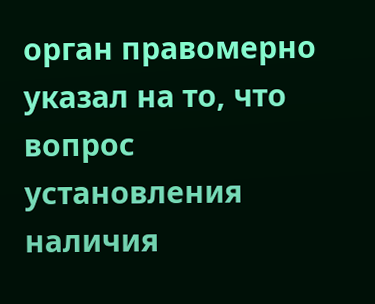орган правомерно указал на то, что вопрос установления наличия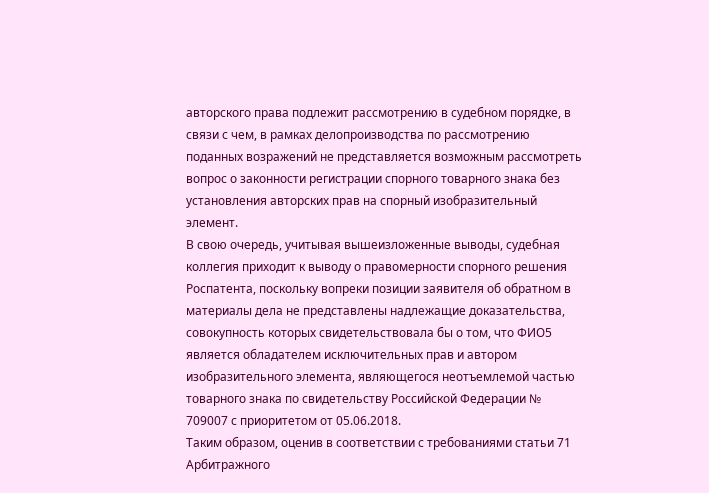авторского права подлежит рассмотрению в судебном порядке, в связи с чем, в рамках делопроизводства по рассмотрению поданных возражений не представляется возможным рассмотреть вопрос о законности регистрации спорного товарного знака без установления авторских прав на спорный изобразительный элемент.
В свою очередь, учитывая вышеизложенные выводы, судебная коллегия приходит к выводу о правомерности спорного решения Роспатента, поскольку вопреки позиции заявителя об обратном в материалы дела не представлены надлежащие доказательства, совокупность которых свидетельствовала бы о том, что ФИО5 является обладателем исключительных прав и автором изобразительного элемента, являющегося неотъемлемой частью товарного знака по свидетельству Российской Федерации № 709007 с приоритетом от 05.06.2018.
Таким образом, оценив в соответствии с требованиями статьи 71 Арбитражного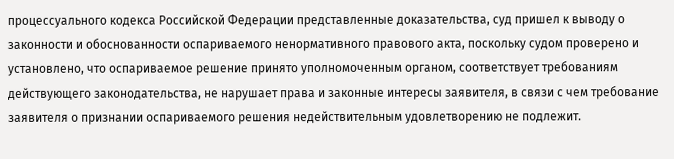процессуального кодекса Российской Федерации представленные доказательства, суд пришел к выводу о законности и обоснованности оспариваемого ненормативного правового акта, поскольку судом проверено и установлено, что оспариваемое решение принято уполномоченным органом, соответствует требованиям действующего законодательства, не нарушает права и законные интересы заявителя, в связи с чем требование заявителя о признании оспариваемого решения недействительным удовлетворению не подлежит.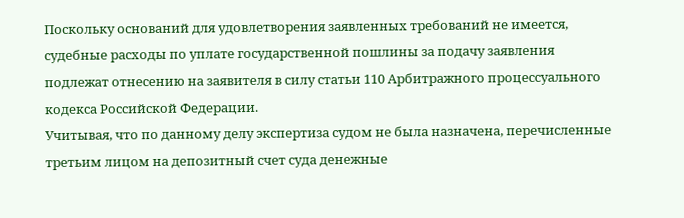Поскольку оснований для удовлетворения заявленных требований не имеется, судебные расходы по уплате государственной пошлины за подачу заявления подлежат отнесению на заявителя в силу статьи 110 Арбитражного процессуального кодекса Российской Федерации.
Учитывая, что по данному делу экспертиза судом не была назначена, перечисленные третьим лицом на депозитный счет суда денежные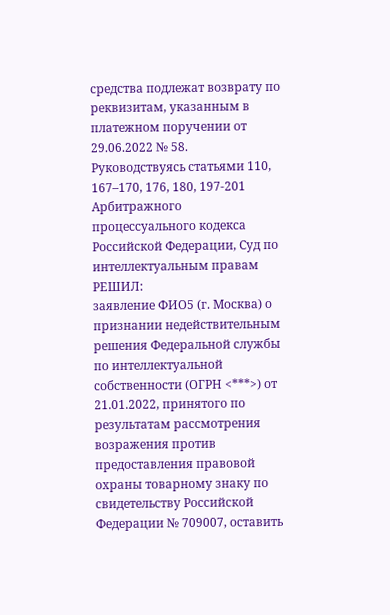средства подлежат возврату по реквизитам, указанным в платежном поручении от 29.06.2022 № 58.
Руководствуясь статьями 110, 167–170, 176, 180, 197-201 Арбитражного процессуального кодекса Российской Федерации, Суд по интеллектуальным правам
РЕШИЛ:
заявление ФИО5 (г. Москва) о признании недействительным решения Федеральной службы по интеллектуальной собственности (ОГРН <***>) от 21.01.2022, принятого по результатам рассмотрения возражения против предоставления правовой охраны товарному знаку по свидетельству Российской Федерации № 709007, оставить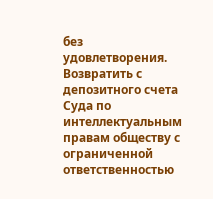без удовлетворения.
Возвратить с депозитного счета Суда по интеллектуальным правам обществу с ограниченной ответственностью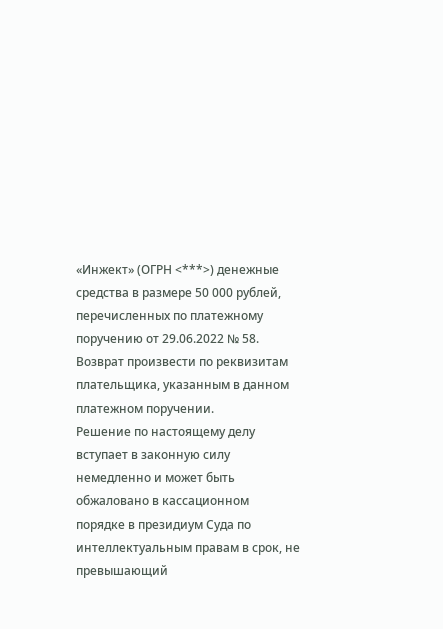«Инжект» (ОГРН <***>) денежные средства в размере 50 000 рублей, перечисленных по платежному поручению от 29.06.2022 № 58. Возврат произвести по реквизитам плательщика, указанным в данном платежном поручении.
Решение по настоящему делу вступает в законную силу немедленно и может быть обжаловано в кассационном порядке в президиум Суда по интеллектуальным правам в срок, не превышающий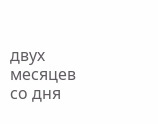двух месяцев со дня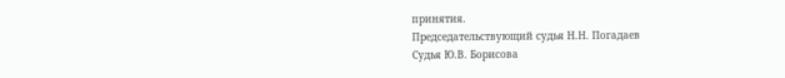принятия.
Председательствующий судья Н.Н. Погадаев
Судья Ю.В. Борисова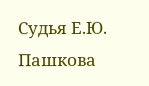Судья Е.Ю. Пашкова